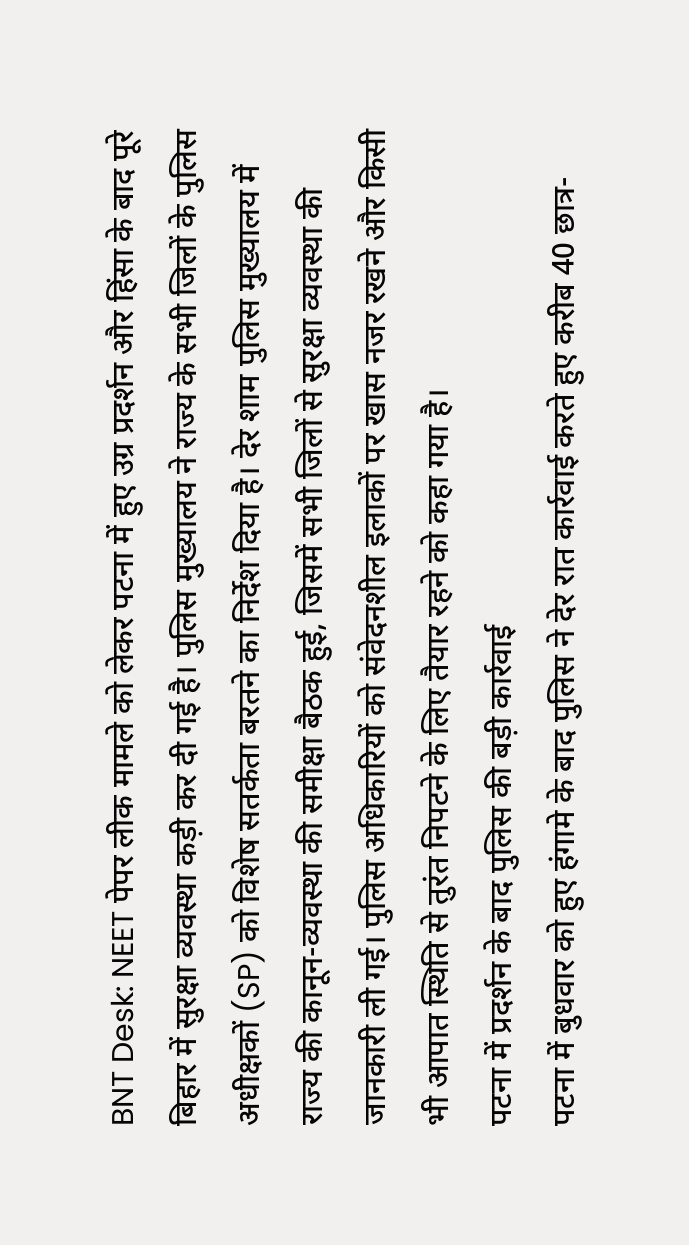BNT Desk: NEET पेपर लीक मामले को लेकर पटना में हुए उग्र प्रदर्शन और हिंसा के बाद पूरे बिहार में सुरक्षा व्यवस्था कड़ी कर दी गई है। पुलिस मुख्यालय ने राज्य के सभी जिलों के पुलिस अधीक्षकों (SP) को विशेष सतर्कता बरतने का निर्देश दिया है। देर शाम पुलिस मुख्यालय में राज्य की कानून-व्यवस्था की समीक्षा बैठक हुई, जिसमें सभी जिलों से सुरक्षा व्यवस्था की जानकारी ली गई। पुलिस अधिकारियों को संवेदनशील इलाकों पर खास नजर रखने और किसी भी आपात स्थिति से तुरंत निपटने के लिए तैयार रहने को कहा गया है।
पटना में प्रदर्शन के बाद पुलिस की बड़ी कार्रवाई
पटना में बुधवार को हुए हंगामे के बाद पुलिस ने देर रात कार्रवाई करते हुए करीब 40 छात्र-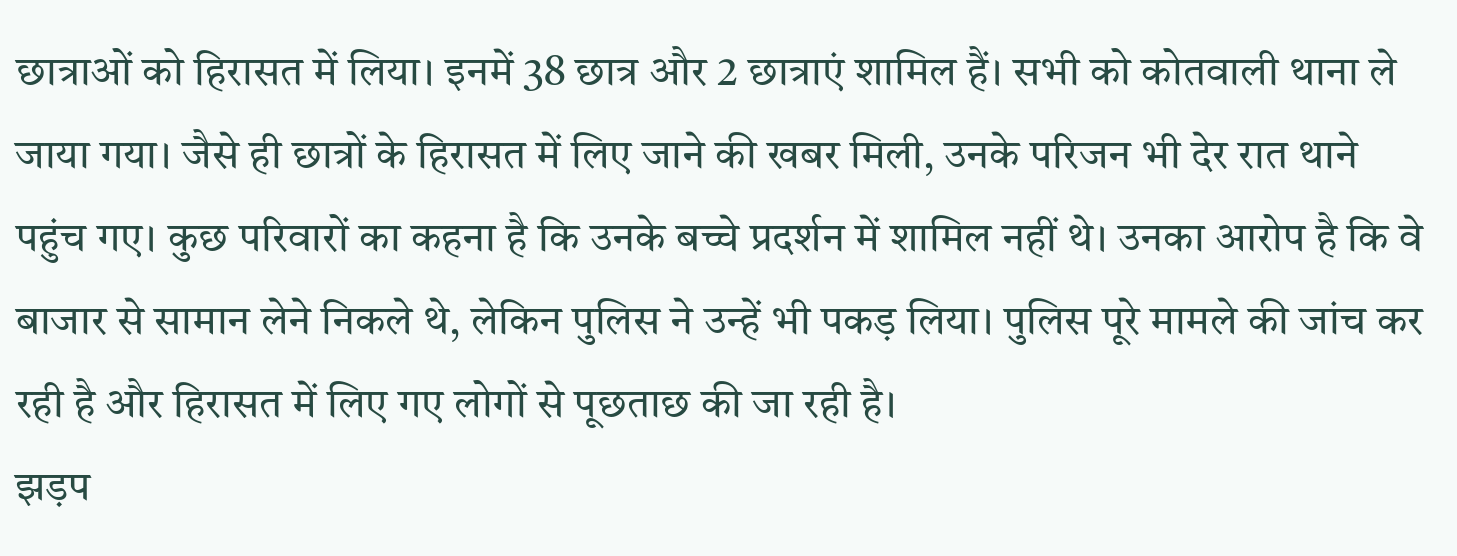छात्राओं को हिरासत में लिया। इनमें 38 छात्र और 2 छात्राएं शामिल हैं। सभी को कोतवाली थाना ले जाया गया। जैसे ही छात्रों के हिरासत में लिए जाने की खबर मिली, उनके परिजन भी देर रात थाने पहुंच गए। कुछ परिवारों का कहना है कि उनके बच्चे प्रदर्शन में शामिल नहीं थे। उनका आरोप है कि वे बाजार से सामान लेने निकले थे, लेकिन पुलिस ने उन्हें भी पकड़ लिया। पुलिस पूरे मामले की जांच कर रही है और हिरासत में लिए गए लोगों से पूछताछ की जा रही है।
झड़प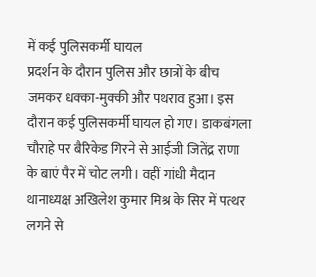में कई पुलिसकर्मी घायल
प्रदर्शन के दौरान पुलिस और छात्रों के बीच जमकर धक्का-मुक्की और पथराव हुआ। इस दौरान कई पुलिसकर्मी घायल हो गए। डाकबंगला चौराहे पर बैरिकेड गिरने से आईजी जितेंद्र राणा के बाएं पैर में चोट लगी। वहीं गांधी मैदान थानाध्यक्ष अखिलेश कुमार मिश्र के सिर में पत्थर लगने से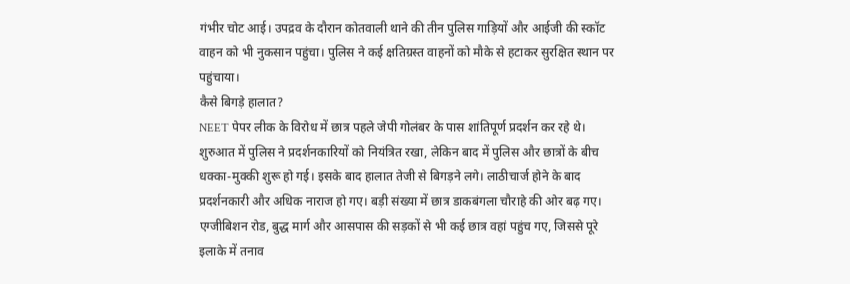गंभीर चोट आई। उपद्रव के दौरान कोतवाली थाने की तीन पुलिस गाड़ियों और आईजी की स्कॉट वाहन को भी नुकसान पहुंचा। पुलिस ने कई क्षतिग्रस्त वाहनों को मौके से हटाकर सुरक्षित स्थान पर पहुंचाया।
कैसे बिगड़े हालात?
NEET पेपर लीक के विरोध में छात्र पहले जेपी गोलंबर के पास शांतिपूर्ण प्रदर्शन कर रहे थे। शुरुआत में पुलिस ने प्रदर्शनकारियों को नियंत्रित रखा, लेकिन बाद में पुलिस और छात्रों के बीच धक्का-मुक्की शुरू हो गई। इसके बाद हालात तेजी से बिगड़ने लगे। लाठीचार्ज होने के बाद प्रदर्शनकारी और अधिक नाराज हो गए। बड़ी संख्या में छात्र डाकबंगला चौराहे की ओर बढ़ गए। एग्जीबिशन रोड, बुद्ध मार्ग और आसपास की सड़कों से भी कई छात्र वहां पहुंच गए, जिससे पूरे इलाके में तनाव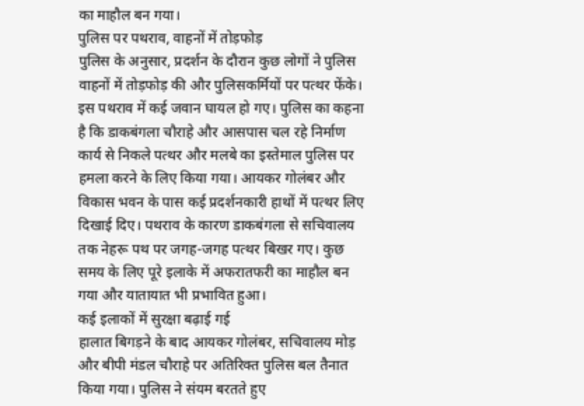का माहौल बन गया।
पुलिस पर पथराव, वाहनों में तोड़फोड़
पुलिस के अनुसार, प्रदर्शन के दौरान कुछ लोगों ने पुलिस वाहनों में तोड़फोड़ की और पुलिसकर्मियों पर पत्थर फेंके। इस पथराव में कई जवान घायल हो गए। पुलिस का कहना है कि डाकबंगला चौराहे और आसपास चल रहे निर्माण कार्य से निकले पत्थर और मलबे का इस्तेमाल पुलिस पर हमला करने के लिए किया गया। आयकर गोलंबर और विकास भवन के पास कई प्रदर्शनकारी हाथों में पत्थर लिए दिखाई दिए। पथराव के कारण डाकबंगला से सचिवालय तक नेहरू पथ पर जगह-जगह पत्थर बिखर गए। कुछ समय के लिए पूरे इलाके में अफरातफरी का माहौल बन गया और यातायात भी प्रभावित हुआ।
कई इलाकों में सुरक्षा बढ़ाई गई
हालात बिगड़ने के बाद आयकर गोलंबर, सचिवालय मोड़ और बीपी मंडल चौराहे पर अतिरिक्त पुलिस बल तैनात किया गया। पुलिस ने संयम बरतते हुए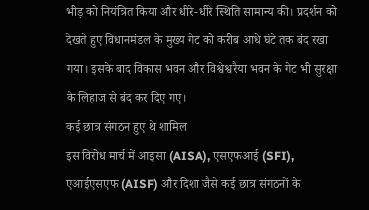भीड़ को नियंत्रित किया और धीरे-धीरे स्थिति सामान्य की। प्रदर्शन को देखते हुए विधानमंडल के मुख्य गेट को करीब आधे घंटे तक बंद रखा गया। इसके बाद विकास भवन और विश्वेश्वरैया भवन के गेट भी सुरक्षा के लिहाज से बंद कर दिए गए।
कई छात्र संगठन हुए थे शामिल
इस विरोध मार्च में आइसा (AISA), एसएफआई (SFI), एआईएसएफ (AISF) और दिशा जैसे कई छात्र संगठनों के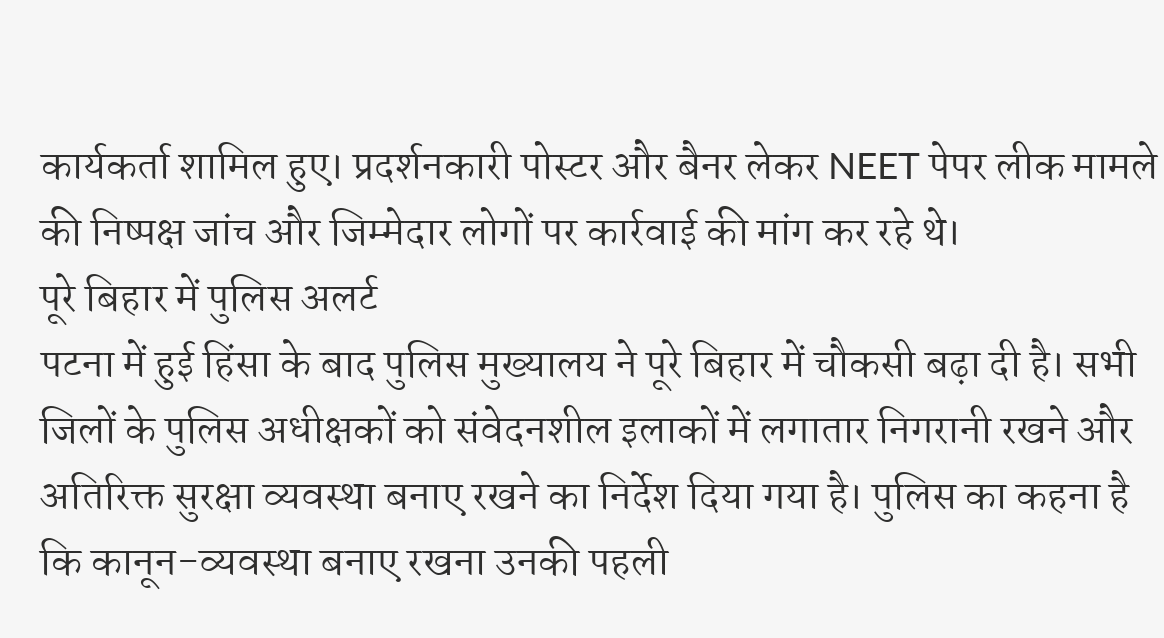कार्यकर्ता शामिल हुए। प्रदर्शनकारी पोस्टर और बैनर लेकर NEET पेपर लीक मामले की निष्पक्ष जांच और जिम्मेदार लोगों पर कार्रवाई की मांग कर रहे थे।
पूरे बिहार में पुलिस अलर्ट
पटना में हुई हिंसा के बाद पुलिस मुख्यालय ने पूरे बिहार में चौकसी बढ़ा दी है। सभी जिलों के पुलिस अधीक्षकों को संवेदनशील इलाकों में लगातार निगरानी रखने और अतिरिक्त सुरक्षा व्यवस्था बनाए रखने का निर्देश दिया गया है। पुलिस का कहना है कि कानून-व्यवस्था बनाए रखना उनकी पहली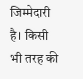जिम्मेदारी है। किसी भी तरह की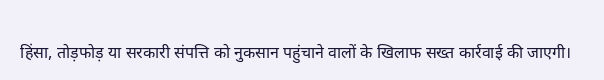हिंसा, तोड़फोड़ या सरकारी संपत्ति को नुकसान पहुंचाने वालों के खिलाफ सख्त कार्रवाई की जाएगी।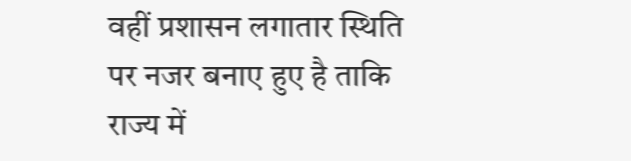वहीं प्रशासन लगातार स्थिति पर नजर बनाए हुए है ताकि राज्य में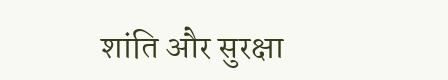शांति और सुरक्षा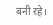बनी रहे।